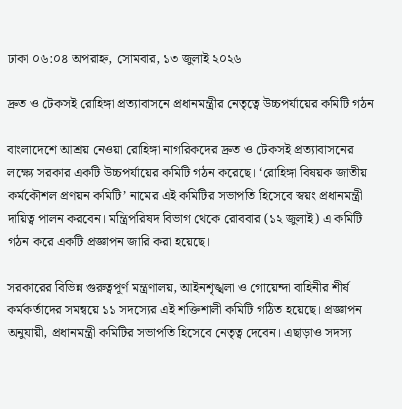ঢাকা ০৬:০৪ অপরাহ্ন, সোমবার, ১৩ জুলাই ২০২৬

দ্রুত ও টেকসই রোহিঙ্গা প্রত্যাবাসনে প্রধানমন্ত্রীর নেতৃত্বে উচ্চপর্যায়ের কমিটি গঠন

বাংলাদেশে আশ্রয় নেওয়া রোহিঙ্গা নাগরিকদের দ্রুত ও টেকসই প্রত্যাবাসনের লক্ষ্যে সরকার একটি উচ্চপর্যায়ের কমিটি গঠন করেছে। ‘রোহিঙ্গা বিষয়ক জাতীয় কর্মকৌশল প্রণয়ন কমিটি’ নামের এই কমিটির সভাপতি হিসেবে স্বয়ং প্রধানমন্ত্রী দায়িত্ব পালন করবেন। মন্ত্রিপরিষদ বিভাগ থেকে রোববার (১২ জুলাই) এ কমিটি গঠন করে একটি প্রজ্ঞাপন জারি করা হয়েছে।

সরকারের বিভিন্ন গুরুত্বপূর্ণ মন্ত্রণালয়, আইনশৃঙ্খলা ও গোয়েন্দা বাহিনীর শীর্ষ কর্মকর্তাদের সমন্বয়ে ১১ সদস্যের এই শক্তিশালী কমিটি গঠিত হয়েছে। প্রজ্ঞাপন অনুযায়ী, প্রধানমন্ত্রী কমিটির সভাপতি হিসেবে নেতৃত্ব দেবেন। এছাড়াও সদস্য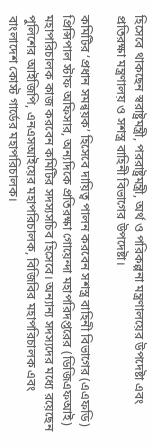হিসেবে থাকছেন স্বরাষ্ট্রমন্ত্রী, পররাষ্ট্রমন্ত্রী, অর্থ ও পরিকল্পনা মন্ত্রণালয়ের উপদেষ্টা এবং প্রতিরক্ষা মন্ত্রণালয় ও সশস্ত্র বাহিনী বিভাগের উপদেষ্টা।

কমিটির ‘প্রধান সমন্বয়ক’ হিসেবে দায়িত্ব পালন করবেন সশস্ত্র বাহিনী বিভাগের (এএফডি) প্রিন্সিপাল স্টাফ অফিসার, অন্যদিকে প্রতিরক্ষা গোয়েন্দা মহাপরিদপ্তরের (ডিজিএফআই) মহাপরিচালক কাজ করবেন কমিটির সদস্যসচিব হিসেবে। অন্যান্য সদস্যদের মধ্যে রয়েছেন পুলিশের আইজিপি, এনএসআইয়ের মহাপরিচালক, বিজিবির মহাপরিচালক এবং বাংলাদেশ কোস্ট গার্ডের মহাপরিচালক।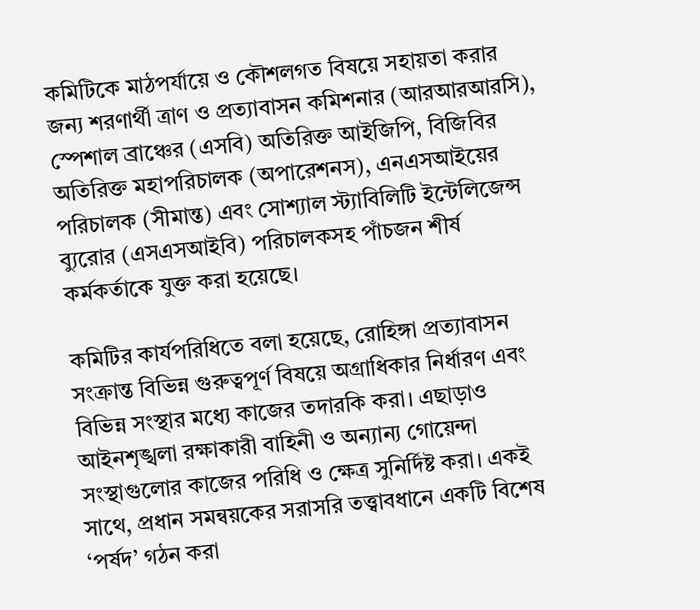কমিটিকে মাঠপর্যায়ে ও কৌশলগত বিষয়ে সহায়তা করার জন্য শরণার্থী ত্রাণ ও প্রত্যাবাসন কমিশনার (আরআরআরসি), স্পেশাল ব্রাঞ্চের (এসবি) অতিরিক্ত আইজিপি, বিজিবির অতিরিক্ত মহাপরিচালক (অপারেশনস), এনএসআইয়ের পরিচালক (সীমান্ত) এবং সোশ্যাল স্ট্যাবিলিটি ইন্টেলিজেন্স ব্যুরোর (এসএসআইবি) পরিচালকসহ পাঁচজন শীর্ষ কর্মকর্তাকে যুক্ত করা হয়েছে।

কমিটির কার্যপরিধিতে বলা হয়েছে, রোহিঙ্গা প্রত্যাবাসন সংক্রান্ত বিভিন্ন গুরুত্বপূর্ণ বিষয়ে অগ্রাধিকার নির্ধারণ এবং বিভিন্ন সংস্থার মধ্যে কাজের তদারকি করা। এছাড়াও আইনশৃঙ্খলা রক্ষাকারী বাহিনী ও অন্যান্য গোয়েন্দা সংস্থাগুলোর কাজের পরিধি ও ক্ষেত্র সুনির্দিষ্ট করা। একই সাথে, প্রধান সমন্বয়কের সরাসরি তত্ত্বাবধানে একটি বিশেষ ‘পর্ষদ’ গঠন করা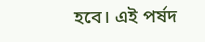হবে। এই পর্ষদ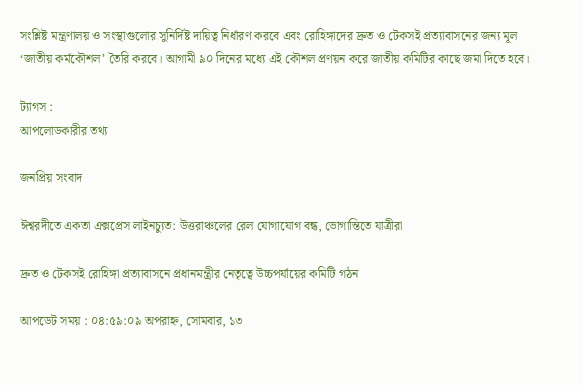সংশ্লিষ্ট মন্ত্রণালয় ও সংস্থাগুলোর সুনির্দিষ্ট দায়িত্ব নির্ধারণ করবে এবং রোহিঙ্গাদের দ্রুত ও টেকসই প্রত্যাবাসনের জন্য মূল ‘জাতীয় কর্মকৌশল’ তৈরি করবে। আগামী ৯০ দিনের মধ্যে এই কৌশল প্রণয়ন করে জাতীয় কমিটির কাছে জমা দিতে হবে।

ট্যাগস :
আপলোডকারীর তথ্য

জনপ্রিয় সংবাদ

ঈশ্বরদীতে একতা এক্সপ্রেস লাইনচ্যুত: উত্তরাঞ্চলের রেল যোগাযোগ বন্ধ, ভোগান্তিতে যাত্রীরা

দ্রুত ও টেকসই রোহিঙ্গা প্রত্যাবাসনে প্রধানমন্ত্রীর নেতৃত্বে উচ্চপর্যায়ের কমিটি গঠন

আপডেট সময় : ০৪:৫৯:০৯ অপরাহ্ন, সোমবার, ১৩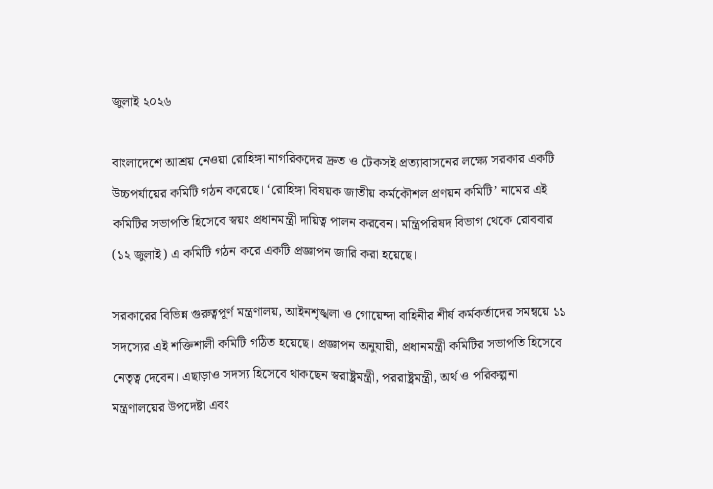জুলাই ২০২৬

বাংলাদেশে আশ্রয় নেওয়া রোহিঙ্গা নাগরিকদের দ্রুত ও টেকসই প্রত্যাবাসনের লক্ষ্যে সরকার একটি উচ্চপর্যায়ের কমিটি গঠন করেছে। ‘রোহিঙ্গা বিষয়ক জাতীয় কর্মকৌশল প্রণয়ন কমিটি’ নামের এই কমিটির সভাপতি হিসেবে স্বয়ং প্রধানমন্ত্রী দায়িত্ব পালন করবেন। মন্ত্রিপরিষদ বিভাগ থেকে রোববার (১২ জুলাই) এ কমিটি গঠন করে একটি প্রজ্ঞাপন জারি করা হয়েছে।

সরকারের বিভিন্ন গুরুত্বপূর্ণ মন্ত্রণালয়, আইনশৃঙ্খলা ও গোয়েন্দা বাহিনীর শীর্ষ কর্মকর্তাদের সমন্বয়ে ১১ সদস্যের এই শক্তিশালী কমিটি গঠিত হয়েছে। প্রজ্ঞাপন অনুযায়ী, প্রধানমন্ত্রী কমিটির সভাপতি হিসেবে নেতৃত্ব দেবেন। এছাড়াও সদস্য হিসেবে থাকছেন স্বরাষ্ট্রমন্ত্রী, পররাষ্ট্রমন্ত্রী, অর্থ ও পরিকল্পনা মন্ত্রণালয়ের উপদেষ্টা এবং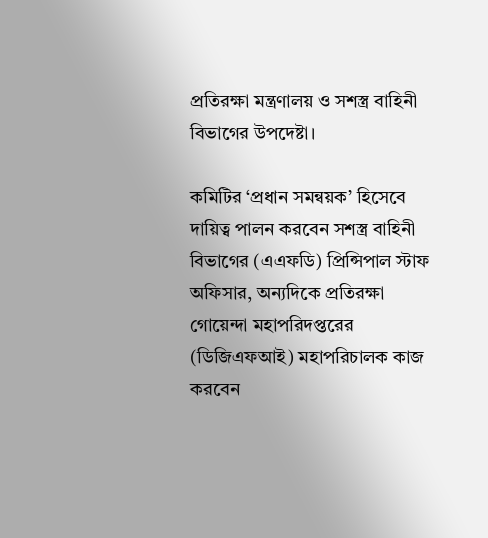প্রতিরক্ষা মন্ত্রণালয় ও সশস্ত্র বাহিনী বিভাগের উপদেষ্টা।

কমিটির ‘প্রধান সমন্বয়ক’ হিসেবে দায়িত্ব পালন করবেন সশস্ত্র বাহিনী বিভাগের (এএফডি) প্রিন্সিপাল স্টাফ অফিসার, অন্যদিকে প্রতিরক্ষা গোয়েন্দা মহাপরিদপ্তরের (ডিজিএফআই) মহাপরিচালক কাজ করবেন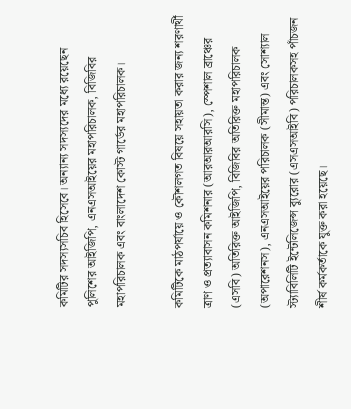কমিটির সদস্যসচিব হিসেবে। অন্যান্য সদস্যদের মধ্যে রয়েছেন পুলিশের আইজিপি, এনএসআইয়ের মহাপরিচালক, বিজিবির মহাপরিচালক এবং বাংলাদেশ কোস্ট গার্ডের মহাপরিচালক।

কমিটিকে মাঠপর্যায়ে ও কৌশলগত বিষয়ে সহায়তা করার জন্য শরণার্থী ত্রাণ ও প্রত্যাবাসন কমিশনার (আরআরআরসি), স্পেশাল ব্রাঞ্চের (এসবি) অতিরিক্ত আইজিপি, বিজিবির অতিরিক্ত মহাপরিচালক (অপারেশনস), এনএসআইয়ের পরিচালক (সীমান্ত) এবং সোশ্যাল স্ট্যাবিলিটি ইন্টেলিজেন্স ব্যুরোর (এসএসআইবি) পরিচালকসহ পাঁচজন শীর্ষ কর্মকর্তাকে যুক্ত করা হয়েছে।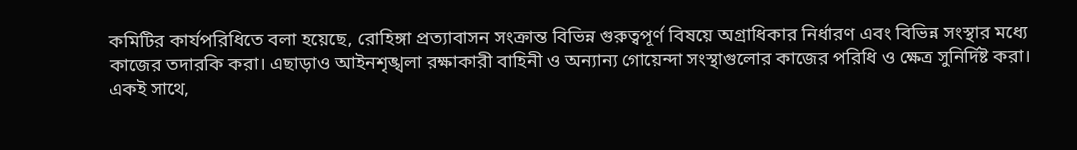কমিটির কার্যপরিধিতে বলা হয়েছে, রোহিঙ্গা প্রত্যাবাসন সংক্রান্ত বিভিন্ন গুরুত্বপূর্ণ বিষয়ে অগ্রাধিকার নির্ধারণ এবং বিভিন্ন সংস্থার মধ্যে কাজের তদারকি করা। এছাড়াও আইনশৃঙ্খলা রক্ষাকারী বাহিনী ও অন্যান্য গোয়েন্দা সংস্থাগুলোর কাজের পরিধি ও ক্ষেত্র সুনির্দিষ্ট করা। একই সাথে,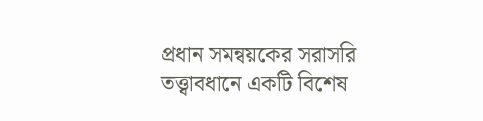প্রধান সমন্বয়কের সরাসরি তত্ত্বাবধানে একটি বিশেষ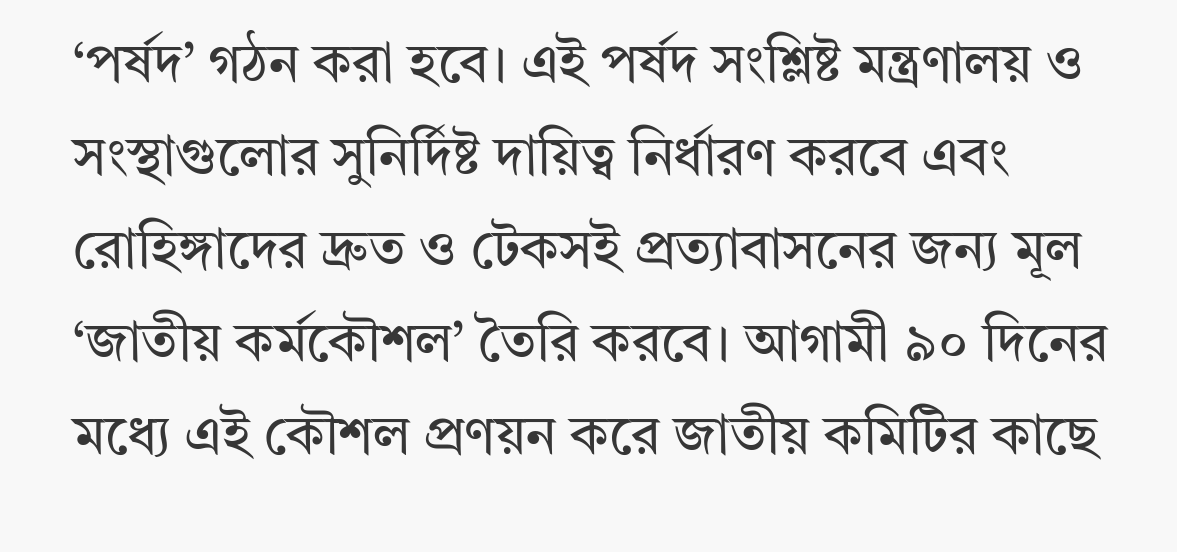‘পর্ষদ’ গঠন করা হবে। এই পর্ষদ সংশ্লিষ্ট মন্ত্রণালয় ও সংস্থাগুলোর সুনির্দিষ্ট দায়িত্ব নির্ধারণ করবে এবং রোহিঙ্গাদের দ্রুত ও টেকসই প্রত্যাবাসনের জন্য মূল ‘জাতীয় কর্মকৌশল’ তৈরি করবে। আগামী ৯০ দিনের মধ্যে এই কৌশল প্রণয়ন করে জাতীয় কমিটির কাছে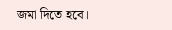জমা দিতে হবে।